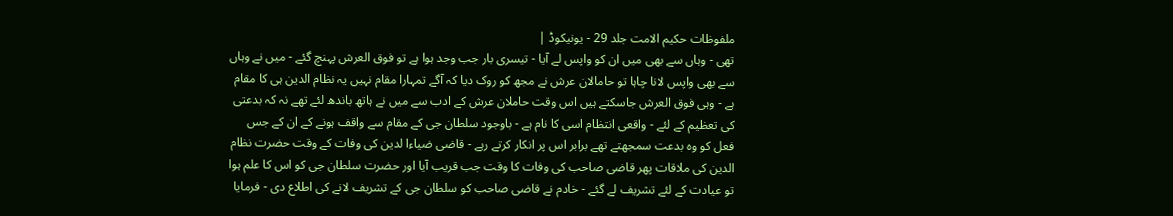ملفوظات حکیم الامت جلد 29 - یونیکوڈ |
تھی - وہاں سے بھی میں ان کو واپس لے آیا - تیسری بار جب وجد ہوا ہے تو فوق العرش پہنچ گئے - میں نے وہاں سے بھی واپس لانا چاہا تو حامالان عرش نے مجھ کو روک دیا کہ آگے تمہارا مقام نہیں یہ نظام الدین ہی کا مقام ہے - وہی فوق العرش جاسکتے ہیں اس وقت حاملان عرش کے ادب سے میں نے ہاتھ باندھ لئے تھے نہ کہ بدعتی کی تعظیم کے لئے - واقعی انتظام اسی کا نام ہے - باوجود سلطان جی کے مقام سے واقف ہونے کے ان کے جس فعل کو وہ بدعت سمجھتے تھے برابر اس پر انکار کرتے رہے - قاضی ضیاءا لدین کی وفات کے وقت حضرت نظام الدین کی ملاقات پھر قاضی صاحب کی وفات کا وقت جب قریب آیا اور حضرت سلطان جی کو اس کا علم ہوا تو عیادت کے لئے تشریف لے گئے - خادم نے قاضی صاحب کو سلطان جی کے تشریف لانے کی اطلاع دی - فرمایا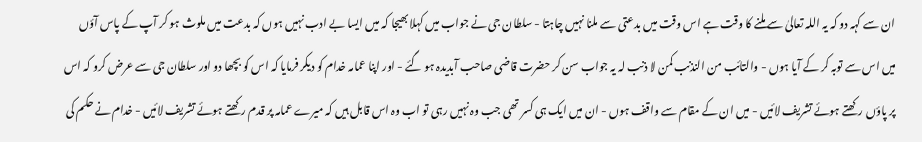ان سے کہہ دو کہ یہ اللہ تعالیٰ سے ملنے کا وقت ہے اس وقت میں بدعتی سے ملنا نہیں چاہتا - سلطان جی نے جواب میں کہلا بھیجا کہ میں ایسا بے ادب نہیں ہوں کہ بدعت میں ملوث ہو کر آپ کے پاس آؤں میں اس سے توبہ کر کے آیا ہوں - والتائب من النذنب کمن لا ذنب لہ یہ جواب سن کر حضرت قاضی صاحب آبدیدہ ہو گئے - اور اپنا عمامہ خدام کو دیکر فرمایا کہ اس کو بچھا دو اور سلطان جی سے عرض کرو کہ اس پر پاؤں رکھتے ہوئے تشریف لائیں - میں ان کے مقام سے واقف ہوں - ان میں ایک ہی کسر تھی جب وہ نہیں رہی تو اب وہ اس قابل ہیں کہ میرے عمامہ پر قدم رکھتے ہوئے تشریف لائیں - خدام نے حکم کی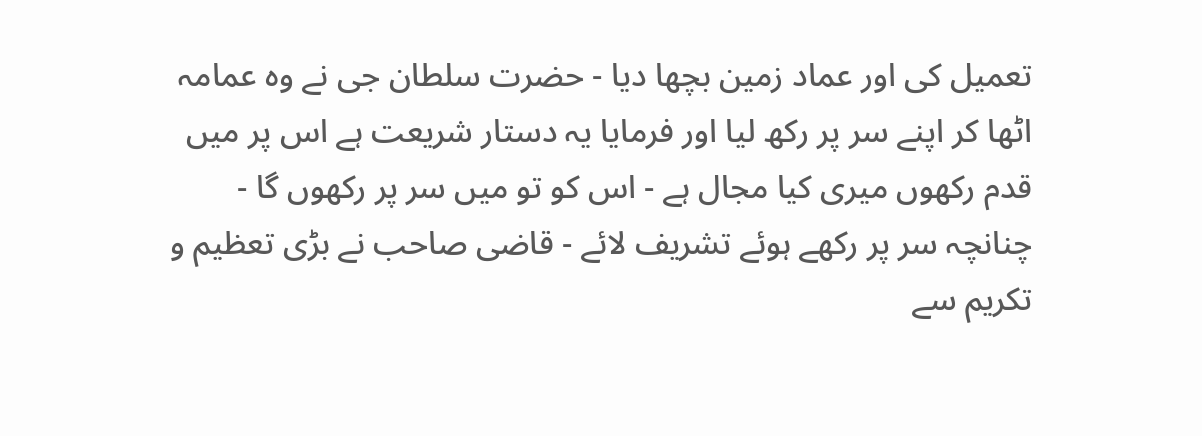تعمیل کی اور عماد زمین بچھا دیا - حضرت سلطان جی نے وہ عمامہ اٹھا کر اپنے سر پر رکھ لیا اور فرمایا یہ دستار شریعت ہے اس پر میں قدم رکھوں میری کیا مجال ہے - اس کو تو میں سر پر رکھوں گا - چنانچہ سر پر رکھے ہوئے تشریف لائے - قاضی صاحب نے بڑی تعظیم و تکریم سے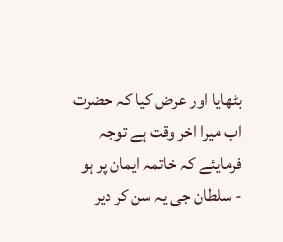بٹھایا اور عرض کیا کہ حضرت اب میرا اخر وقت ہے توجہ فرمایئے کہ خاتمہ ایمان پر ہو - سلطان جی یہ سن کر دیر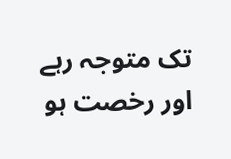تک متوجہ رہے اور رخصت ہو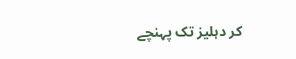کر دہلیز تک پہنچے